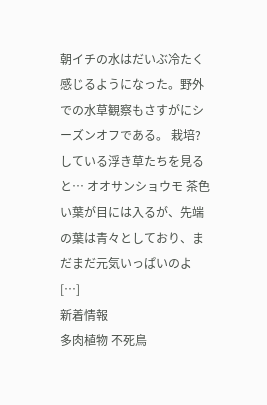朝イチの水はだいぶ冷たく感じるようになった。野外での水草観察もさすがにシーズンオフである。 栽培?している浮き草たちを見ると… オオサンショウモ 茶色い葉が目には入るが、先端の葉は青々としており、まだまだ元気いっぱいのよ […]
新着情報
多肉植物 不死鳥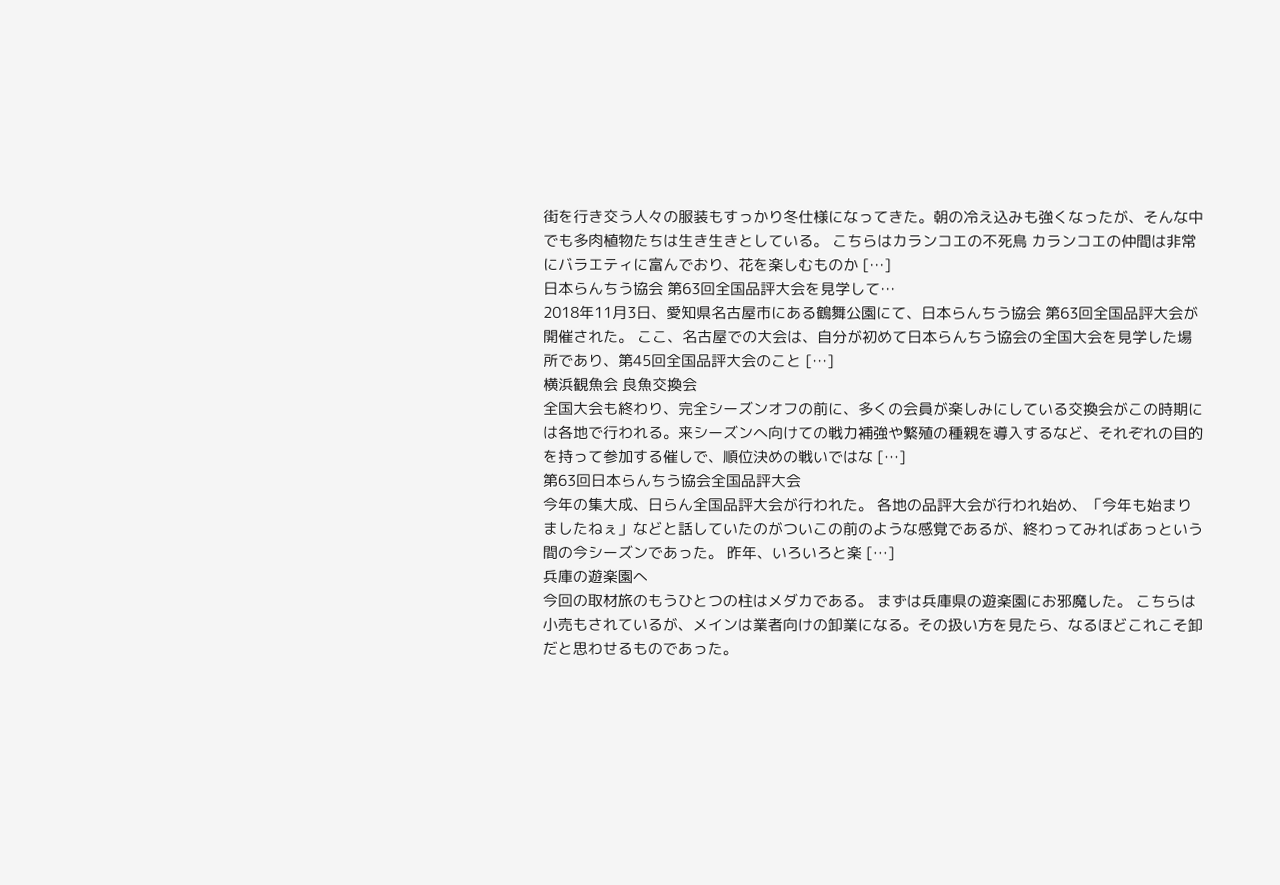街を行き交う人々の服装もすっかり冬仕様になってきた。朝の冷え込みも強くなったが、そんな中でも多肉植物たちは生き生きとしている。 こちらはカランコエの不死鳥 カランコエの仲間は非常にバラエティに富んでおり、花を楽しむものか […]
日本らんちう協会 第63回全国品評大会を見学して…
2018年11月3日、愛知県名古屋市にある鶴舞公園にて、日本らんちう協会 第63回全国品評大会が開催された。 ここ、名古屋での大会は、自分が初めて日本らんちう協会の全国大会を見学した場所であり、第45回全国品評大会のこと […]
横浜観魚会 良魚交換会
全国大会も終わり、完全シーズンオフの前に、多くの会員が楽しみにしている交換会がこの時期には各地で行われる。来シーズンへ向けての戦力補強や繁殖の種親を導入するなど、それぞれの目的を持って参加する催しで、順位決めの戦いではな […]
第63回日本らんちう協会全国品評大会
今年の集大成、日らん全国品評大会が行われた。 各地の品評大会が行われ始め、「今年も始まりましたねぇ」などと話していたのがついこの前のような感覚であるが、終わってみればあっという間の今シーズンであった。 昨年、いろいろと楽 […]
兵庫の遊楽園へ
今回の取材旅のもうひとつの柱はメダカである。 まずは兵庫県の遊楽園にお邪魔した。 こちらは小売もされているが、メインは業者向けの卸業になる。その扱い方を見たら、なるほどこれこそ卸だと思わせるものであった。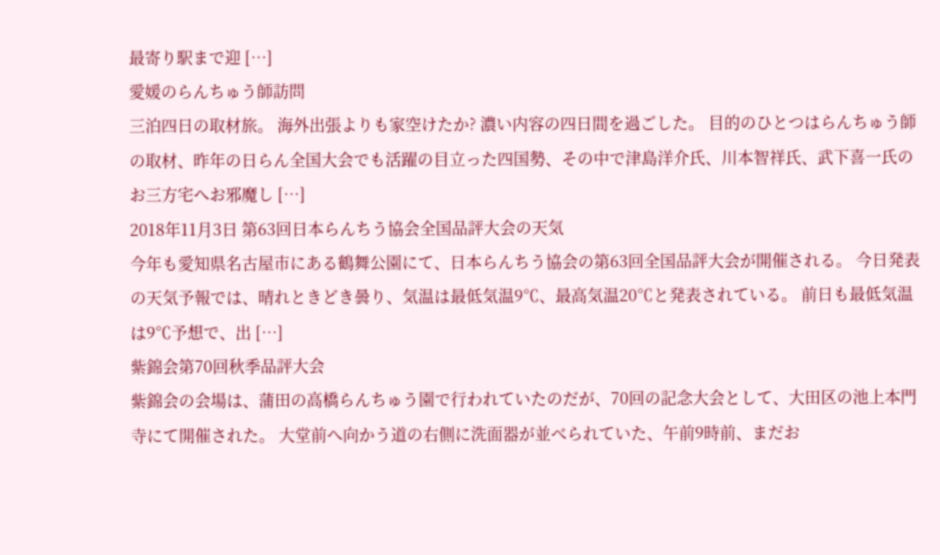最寄り駅まで迎 […]
愛媛のらんちゅう師訪問
三泊四日の取材旅。 海外出張よりも家空けたか? 濃い内容の四日間を過ごした。 目的のひとつはらんちゅう師の取材、昨年の日らん全国大会でも活躍の目立った四国勢、その中で津島洋介氏、川本智祥氏、武下喜一氏のお三方宅へお邪魔し […]
2018年11月3日 第63回日本らんちう協会全国品評大会の天気
今年も愛知県名古屋市にある鶴舞公園にて、日本らんちう協会の第63回全国品評大会が開催される。 今日発表の天気予報では、晴れときどき曇り、気温は最低気温9℃、最高気温20℃と発表されている。 前日も最低気温は9℃予想で、出 […]
紫錦会第70回秋季品評大会
紫錦会の会場は、蒲田の高橋らんちゅう園で行われていたのだが、70回の記念大会として、大田区の池上本門寺にて開催された。 大堂前へ向かう道の右側に洗面器が並べられていた、午前9時前、まだお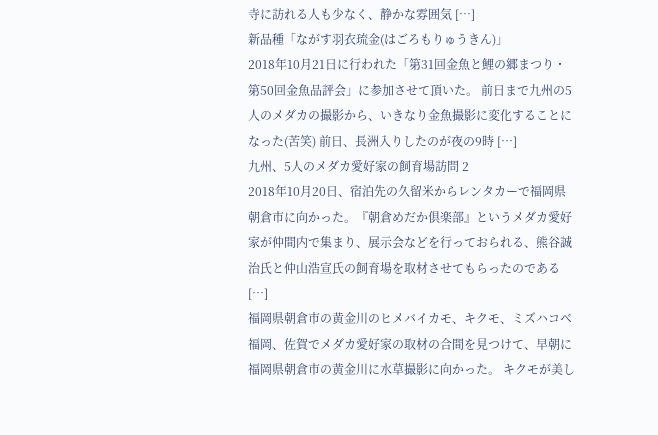寺に訪れる人も少なく、静かな雰囲気 […]
新品種「ながす羽衣琉金(はごろもりゅうきん)」
2018年10月21日に行われた「第31回金魚と鯉の郷まつり・第50回金魚品評会」に参加させて頂いた。 前日まで九州の5人のメダカの撮影から、いきなり金魚撮影に変化することになった(苦笑) 前日、長洲入りしたのが夜の9時 […]
九州、5人のメダカ愛好家の飼育場訪問 2
2018年10月20日、宿泊先の久留米からレンタカーで福岡県朝倉市に向かった。『朝倉めだか倶楽部』というメダカ愛好家が仲間内で集まり、展示会などを行っておられる、熊谷誠治氏と仲山浩宣氏の飼育場を取材させてもらったのである […]
福岡県朝倉市の黄金川のヒメバイカモ、キクモ、ミズハコベ
福岡、佐賀でメダカ愛好家の取材の合間を見つけて、早朝に福岡県朝倉市の黄金川に水草撮影に向かった。 キクモが美し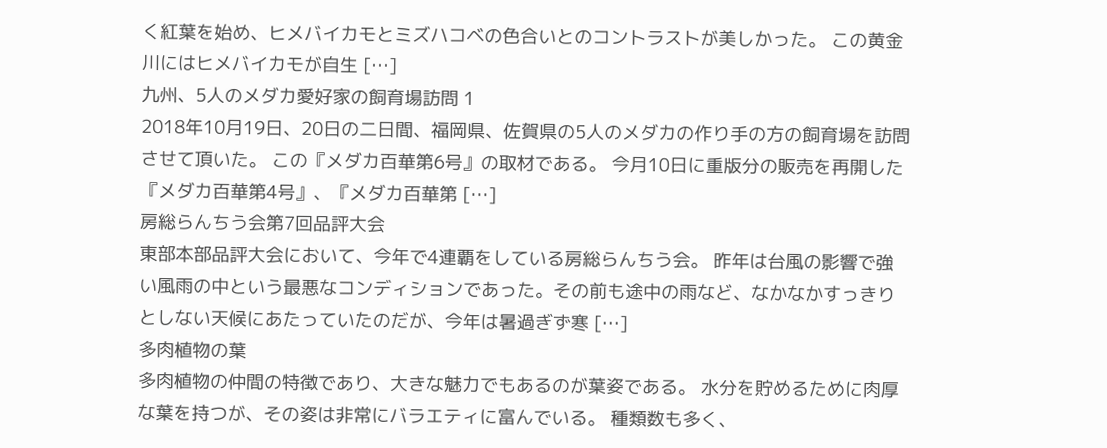く紅葉を始め、ヒメバイカモとミズハコベの色合いとのコントラストが美しかった。 この黄金川にはヒメバイカモが自生 […]
九州、5人のメダカ愛好家の飼育場訪問 1
2018年10月19日、20日の二日間、福岡県、佐賀県の5人のメダカの作り手の方の飼育場を訪問させて頂いた。 この『メダカ百華第6号』の取材である。 今月10日に重版分の販売を再開した『メダカ百華第4号』、『メダカ百華第 […]
房総らんちう会第7回品評大会
東部本部品評大会において、今年で4連覇をしている房総らんちう会。 昨年は台風の影響で強い風雨の中という最悪なコンディションであった。その前も途中の雨など、なかなかすっきりとしない天候にあたっていたのだが、今年は暑過ぎず寒 […]
多肉植物の葉
多肉植物の仲間の特徴であり、大きな魅力でもあるのが葉姿である。 水分を貯めるために肉厚な葉を持つが、その姿は非常にバラエティに富んでいる。 種類数も多く、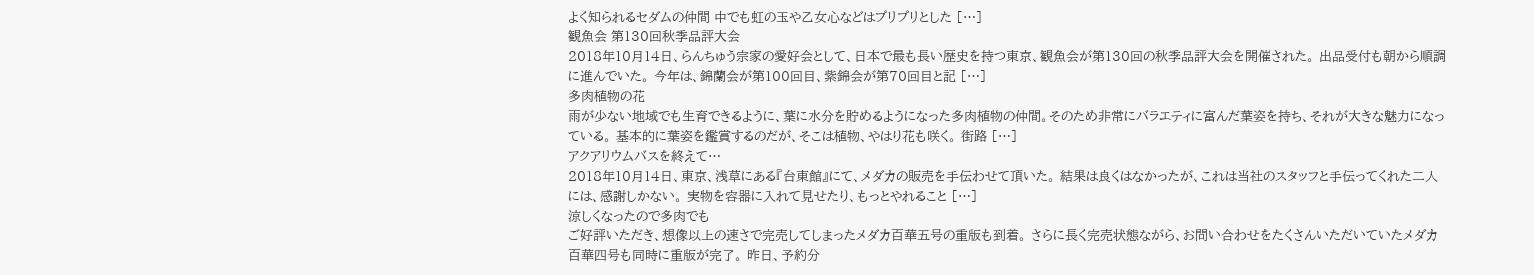よく知られるセダムの仲間 中でも虹の玉や乙女心などはプリプリとした […]
観魚会 第130回秋季品評大会
2018年10月14日、らんちゅう宗家の愛好会として、日本で最も長い歴史を持つ東京、観魚会が第130回の秋季品評大会を開催された。 出品受付も朝から順調に進んでいた。 今年は、錦蘭会が第100回目、紫錦会が第70回目と記 […]
多肉植物の花
雨が少ない地域でも生育できるように、葉に水分を貯めるようになった多肉植物の仲間。そのため非常にバラエティに富んだ葉姿を持ち、それが大きな魅力になっている。 基本的に葉姿を鑑賞するのだが、そこは植物、やはり花も咲く。 街路 […]
アクアリウムバスを終えて…
2018年10月14日、東京、浅草にある『台東館』にて、メダカの販売を手伝わせて頂いた。 結果は良くはなかったが、これは当社のスタッフと手伝ってくれた二人には、感謝しかない。 実物を容器に入れて見せたり、もっとやれること […]
涼しくなったので多肉でも
ご好評いただき、想像以上の速さで完売してしまったメダカ百華五号の重版も到着。 さらに長く完売状態ながら、お問い合わせをたくさんいただいていたメダカ百華四号も同時に重版が完了。 昨日、予約分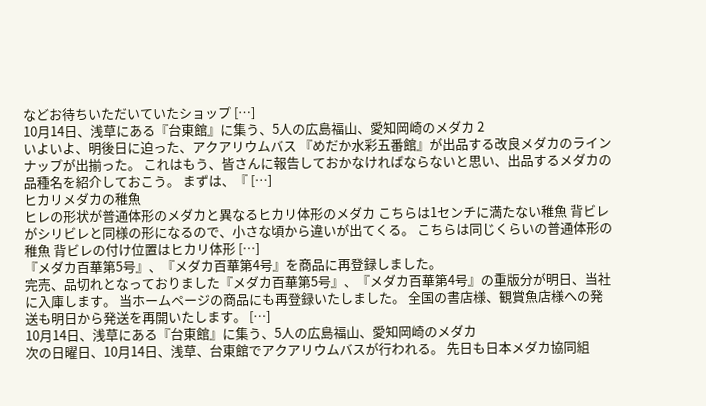などお待ちいただいていたショップ […]
10月14日、浅草にある『台東館』に集う、5人の広島福山、愛知岡崎のメダカ 2
いよいよ、明後日に迫った、アクアリウムバス 『めだか水彩五番館』が出品する改良メダカのラインナップが出揃った。 これはもう、皆さんに報告しておかなければならないと思い、出品するメダカの品種名を紹介しておこう。 まずは、『 […]
ヒカリメダカの稚魚
ヒレの形状が普通体形のメダカと異なるヒカリ体形のメダカ こちらは1センチに満たない稚魚 背ビレがシリビレと同様の形になるので、小さな頃から違いが出てくる。 こちらは同じくらいの普通体形の稚魚 背ビレの付け位置はヒカリ体形 […]
『メダカ百華第5号』、『メダカ百華第4号』を商品に再登録しました。
完売、品切れとなっておりました『メダカ百華第5号』、『メダカ百華第4号』の重版分が明日、当社に入庫します。 当ホームページの商品にも再登録いたしました。 全国の書店様、観賞魚店様への発送も明日から発送を再開いたします。 […]
10月14日、浅草にある『台東館』に集う、5人の広島福山、愛知岡崎のメダカ
次の日曜日、10月14日、浅草、台東館でアクアリウムバスが行われる。 先日も日本メダカ協同組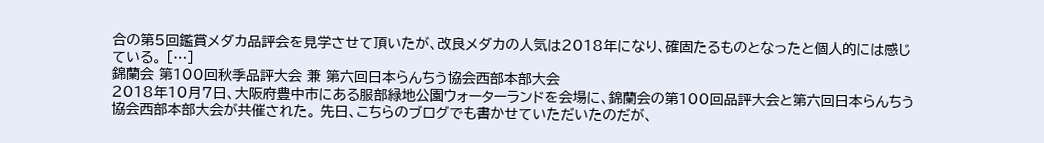合の第5回鑑賞メダカ品評会を見学させて頂いたが、改良メダカの人気は2018年になり、確固たるものとなったと個人的には感じている。 […]
錦蘭会 第100回秋季品評大会 兼 第六回日本らんちう協会西部本部大会
2018年10月7日、大阪府豊中市にある服部緑地公園ウォーターランドを会場に、錦蘭会の第100回品評大会と第六回日本らんちう協会西部本部大会が共催された。 先日、こちらのブログでも書かせていただいたのだが、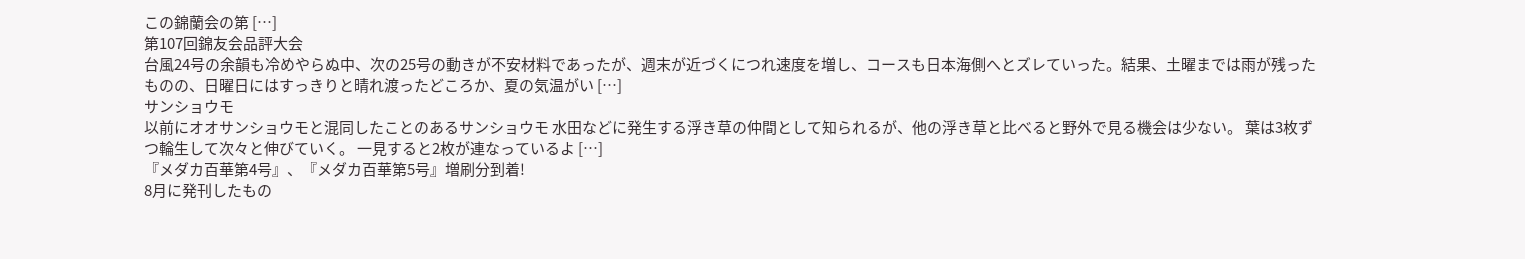この錦蘭会の第 […]
第107回錦友会品評大会
台風24号の余韻も冷めやらぬ中、次の25号の動きが不安材料であったが、週末が近づくにつれ速度を増し、コースも日本海側へとズレていった。結果、土曜までは雨が残ったものの、日曜日にはすっきりと晴れ渡ったどころか、夏の気温がい […]
サンショウモ
以前にオオサンショウモと混同したことのあるサンショウモ 水田などに発生する浮き草の仲間として知られるが、他の浮き草と比べると野外で見る機会は少ない。 葉は3枚ずつ輪生して次々と伸びていく。 一見すると2枚が連なっているよ […]
『メダカ百華第4号』、『メダカ百華第5号』増刷分到着!
8月に発刊したもの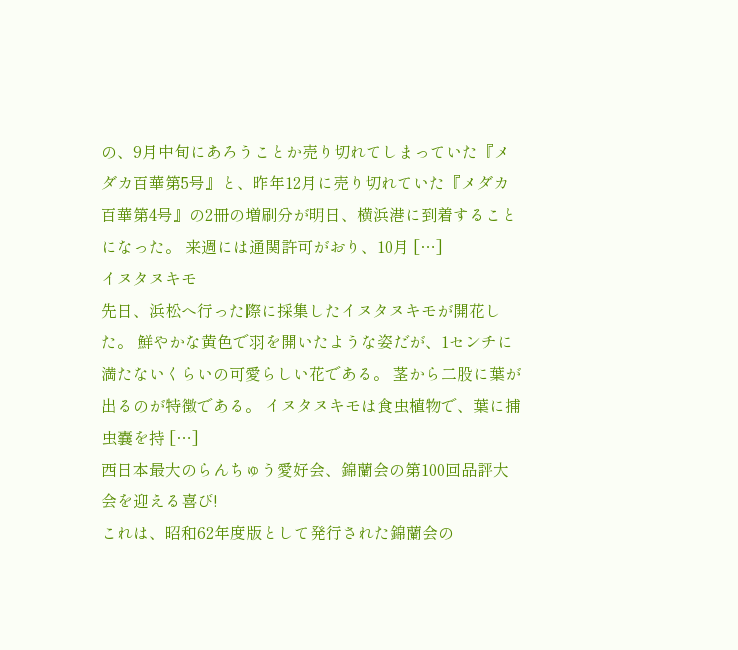の、9月中旬にあろうことか売り切れてしまっていた『メダカ百華第5号』と、昨年12月に売り切れていた『メダカ百華第4号』の2冊の増刷分が明日、横浜港に到着することになった。 来週には通関許可がおり、10月 […]
イヌタヌキモ
先日、浜松へ行った際に採集したイヌタヌキモが開花した。 鮮やかな黄色で羽を開いたような姿だが、1センチに満たないくらいの可愛らしい花である。 茎から二股に葉が出るのが特徴である。 イヌタヌキモは食虫植物で、葉に捕虫嚢を持 […]
西日本最大のらんちゅう愛好会、錦蘭会の第100回品評大会を迎える喜び!
これは、昭和62年度版として発行された錦蘭会の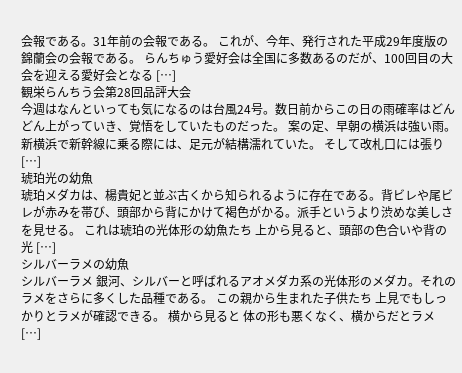会報である。31年前の会報である。 これが、今年、発行された平成29年度版の錦蘭会の会報である。 らんちゅう愛好会は全国に多数あるのだが、100回目の大会を迎える愛好会となる […]
観栄らんちう会第28回品評大会
今週はなんといっても気になるのは台風24号。数日前からこの日の雨確率はどんどん上がっていき、覚悟をしていたものだった。 案の定、早朝の横浜は強い雨。新横浜で新幹線に乗る際には、足元が結構濡れていた。 そして改札口には張り […]
琥珀光の幼魚
琥珀メダカは、楊貴妃と並ぶ古くから知られるように存在である。背ビレや尾ビレが赤みを帯び、頭部から背にかけて褐色がかる。派手というより渋めな美しさを見せる。 これは琥珀の光体形の幼魚たち 上から見ると、頭部の色合いや背の光 […]
シルバーラメの幼魚
シルバーラメ 銀河、シルバーと呼ばれるアオメダカ系の光体形のメダカ。それのラメをさらに多くした品種である。 この親から生まれた子供たち 上見でもしっかりとラメが確認できる。 横から見ると 体の形も悪くなく、横からだとラメ […]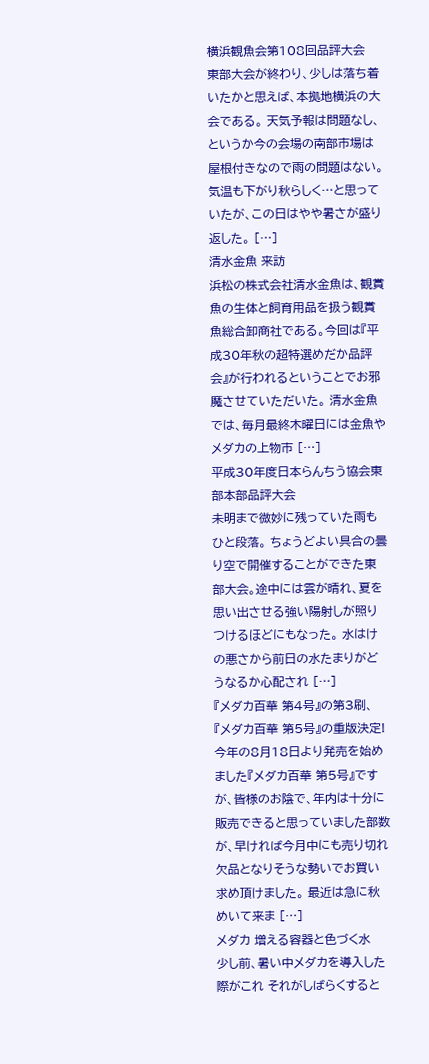横浜観魚会第108回品評大会
東部大会が終わり、少しは落ち着いたかと思えば、本拠地横浜の大会である。 天気予報は問題なし、というか今の会場の南部市場は屋根付きなので雨の問題はない。 気温も下がり秋らしく…と思っていたが、この日はやや暑さが盛り返した。 […]
清水金魚 来訪
浜松の株式会社清水金魚は、観賞魚の生体と飼育用品を扱う観賞魚総合卸商社である。今回は『平成30年秋の超特選めだか品評会』が行われるということでお邪魔させていただいた。 清水金魚では、毎月最終木曜日には金魚やメダカの上物市 […]
平成30年度日本らんちう協会東部本部品評大会
未明まで微妙に残っていた雨もひと段落。 ちょうどよい具合の曇り空で開催することができた東部大会。途中には雲が晴れ、夏を思い出させる強い陽射しが照りつけるほどにもなった。 水はけの悪さから前日の水たまりがどうなるか心配され […]
『メダカ百華 第4号』の第3刷、『メダカ百華 第5号』の重版決定!
今年の8月18日より発売を始めました『メダカ百華 第5号』ですが、皆様のお陰で、年内は十分に販売できると思っていました部数が、早ければ今月中にも売り切れ欠品となりそうな勢いでお買い求め頂けました。 最近は急に秋めいて来ま […]
メダカ 増える容器と色づく水
少し前、暑い中メダカを導入した際がこれ それがしばらくすると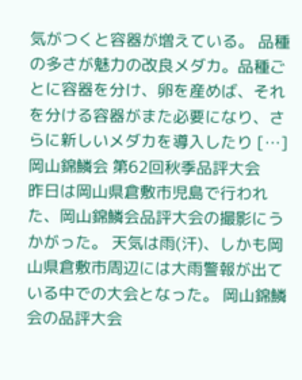気がつくと容器が増えている。 品種の多さが魅力の改良メダカ。品種ごとに容器を分け、卵を産めば、それを分ける容器がまた必要になり、さらに新しいメダカを導入したり […]
岡山錦鱗会 第62回秋季品評大会
昨日は岡山県倉敷市児島で行われた、岡山錦鱗会品評大会の撮影にうかがった。 天気は雨(汗)、しかも岡山県倉敷市周辺には大雨警報が出ている中での大会となった。 岡山錦鱗会の品評大会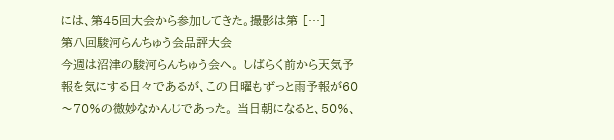には、第45回大会から参加してきた。撮影は第 […]
第八回駿河らんちゅう会品評大会
今週は沼津の駿河らんちゅう会へ。 しばらく前から天気予報を気にする日々であるが、この日曜もずっと雨予報が60〜70%の微妙なかんじであった。 当日朝になると、50%、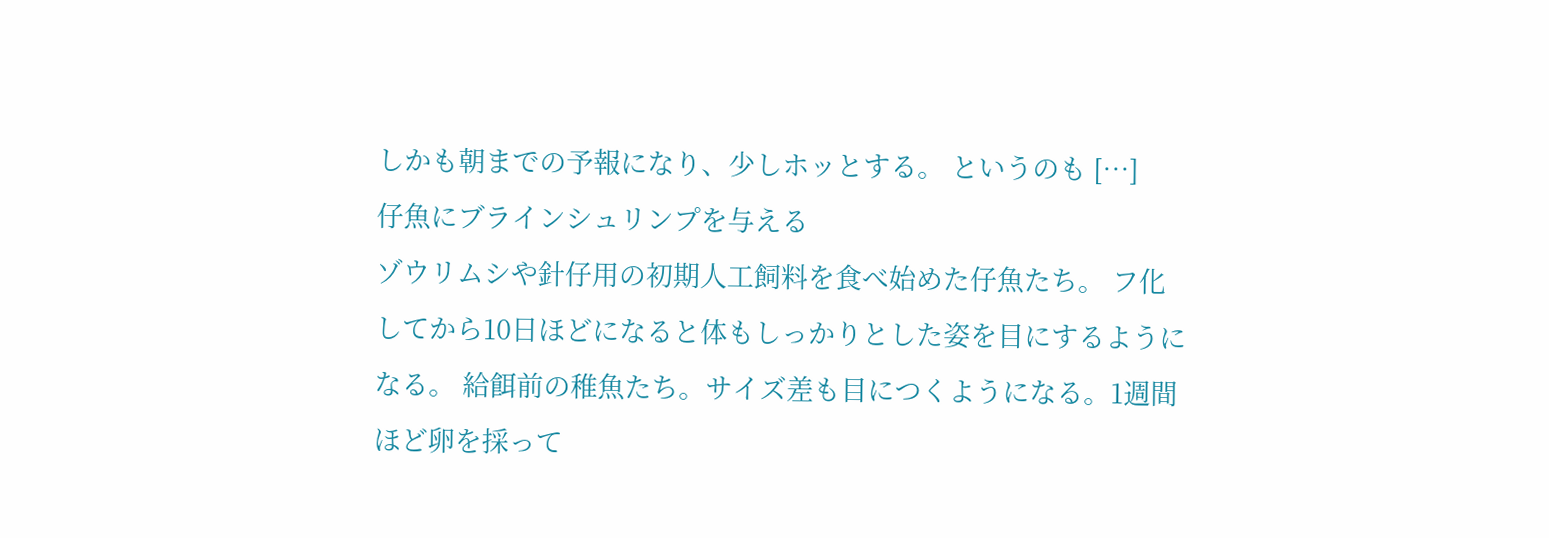しかも朝までの予報になり、少しホッとする。 というのも […]
仔魚にブラインシュリンプを与える
ゾウリムシや針仔用の初期人工飼料を食べ始めた仔魚たち。 フ化してから10日ほどになると体もしっかりとした姿を目にするようになる。 給餌前の稚魚たち。サイズ差も目につくようになる。1週間ほど卵を採って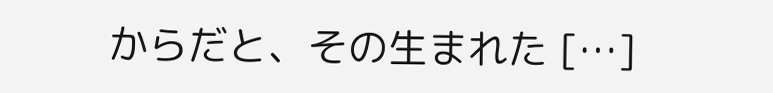からだと、その生まれた […]